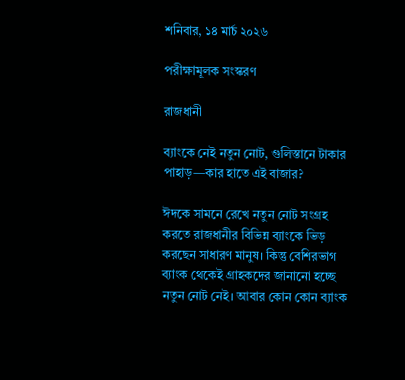শনিবার, ১৪ মার্চ ২০২৬

পরীক্ষামূলক সংস্করণ

রাজধানী

ব্যাংকে নেই নতুন নোট, গুলিস্তানে টাকার পাহাড়—কার হাতে এই বাজার?

ঈদকে সামনে রেখে নতুন নোট সংগ্রহ করতে রাজধানীর বিভিন্ন ব্যাংকে ভিড় করছেন সাধারণ মানুষ। কিন্তু বেশিরভাগ ব্যাংক থেকেই গ্রাহকদের জানানো হচ্ছে নতুন নোট নেই। আবার কোন কোন ব্যাংক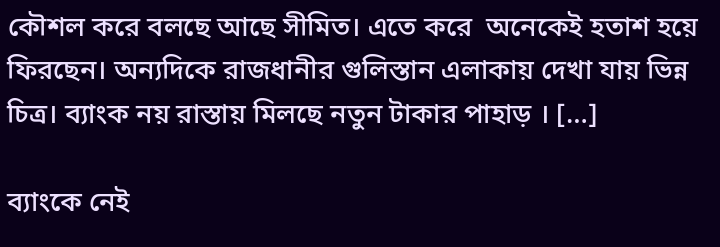কৌশল করে বলছে আছে সীমিত। এতে করে  অনেকেই হতাশ হয়ে ফিরছেন। অন্যদিকে রাজধানীর গুলিস্তান এলাকায় দেখা যায় ভিন্ন চিত্র। ব্যাংক নয় রাস্তায় মিলছে নতুন টাকার পাহাড় । […]

ব্যাংকে নেই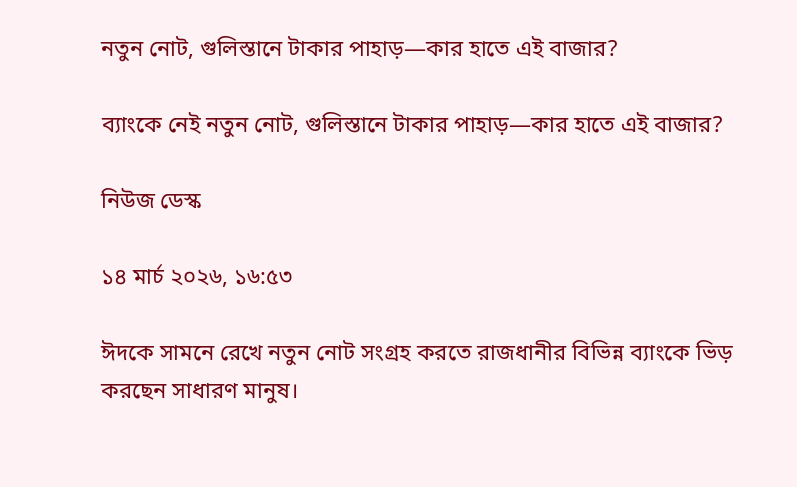নতুন নোট, গুলিস্তানে টাকার পাহাড়—কার হাতে এই বাজার?

ব্যাংকে নেই নতুন নোট, গুলিস্তানে টাকার পাহাড়—কার হাতে এই বাজার?

নিউজ ডেস্ক

১৪ মার্চ ২০২৬, ১৬:৫৩

ঈদকে সামনে রেখে নতুন নোট সংগ্রহ করতে রাজধানীর বিভিন্ন ব্যাংকে ভিড় করছেন সাধারণ মানুষ।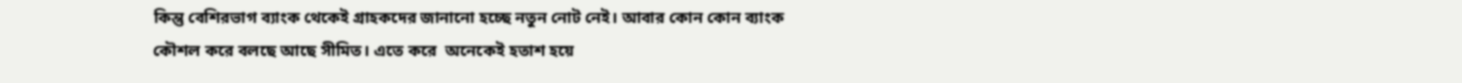কিন্তু বেশিরভাগ ব্যাংক থেকেই গ্রাহকদের জানানো হচ্ছে নতুন নোট নেই। আবার কোন কোন ব্যাংক কৌশল করে বলছে আছে সীমিত। এতে করে  অনেকেই হতাশ হয়ে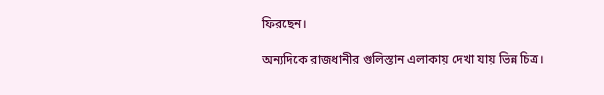ফিরছেন।

অন্যদিকে রাজধানীর গুলিস্তান এলাকায় দেখা যায় ভিন্ন চিত্র।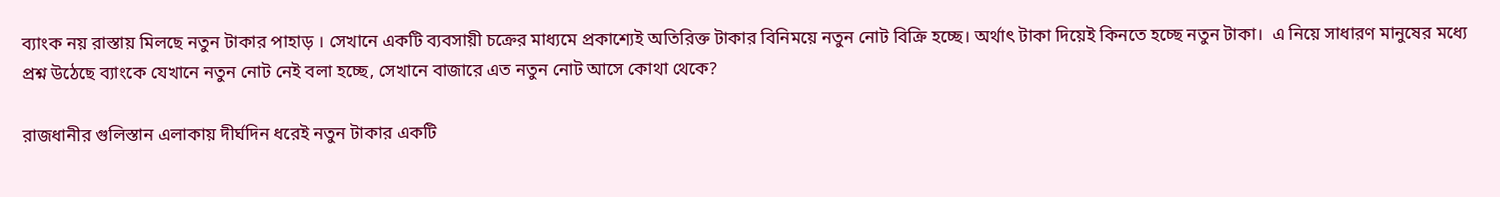ব্যাংক নয় রাস্তায় মিলছে নতুন টাকার পাহাড় । সেখানে একটি ব্যবসায়ী চক্রের মাধ্যমে প্রকাশ্যেই অতিরিক্ত টাকার বিনিময়ে নতুন নোট বিক্রি হচ্ছে। অর্থাৎ টাকা দিয়েই কিনতে হচ্ছে নতুন টাকা।  এ নিয়ে সাধারণ মানুষের মধ্যে প্রশ্ন উঠেছে ব্যাংকে যেখানে নতুন নোট নেই বলা হচ্ছে, সেখানে বাজারে এত নতুন নোট আসে কোথা থেকে?

রাজধানীর গুলিস্তান এলাকায় দীর্ঘদিন ধরেই নতুন টাকার একটি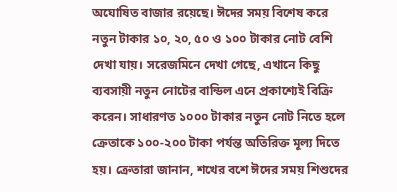অঘোষিত বাজার রয়েছে। ঈদের সময় বিশেষ করে নতুন টাকার ১০, ২০, ৫০ ও ১০০ টাকার নোট বেশি দেখা যায়। সরেজমিনে দেখা গেছে, এখানে কিছু ব্যবসায়ী নতুন নোটের বান্ডিল এনে প্রকাশ্যেই বিক্রি করেন। সাধারণত ১০০০ টাকার নতুন নোট নিতে হলে ক্রেতাকে ১০০-২০০ টাকা পর্যন্ত অতিরিক্ত মূল্য দিতে হয়। ক্রেতারা জানান, শখের বশে ঈদের সময় শিশুদের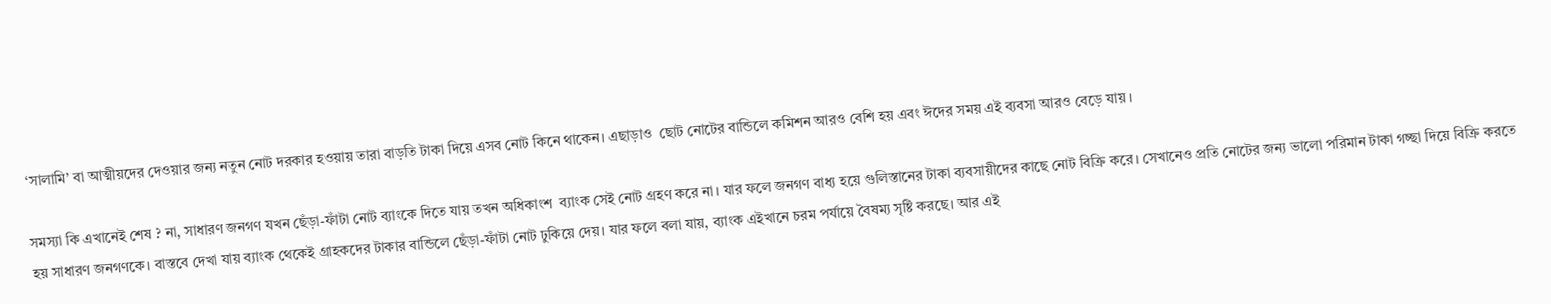‘সালামি’ বা আত্মীয়দের দেওয়ার জন্য নতুন নোট দরকার হওয়ায় তারা বাড়তি টাকা দিয়ে এসব নোট কিনে থাকেন। এছাড়াও  ছোট নোটের বান্ডিলে কমিশন আরও বেশি হয় এবং ঈদের সময় এই ব্যবসা আরও বেড়ে যায় ।

সমস্যা কি এখানেই শেষ ? না, সাধারণ জনগণ যখন ছেঁড়া-ফাঁটা নোট ব্যাংকে দিতে যায় তখন অধিকাংশ  ব্যাংক সেই নোট গ্রহণ করে না। যার ফলে জনগণ বাধ্য হয়ে গুলিস্তানের টাকা ব্যবসায়ীদের কাছে নোট বিক্রি করে। সেখানেও প্রতি নোটের জন্য ভালো পরিমান টাকা গচ্ছা দিয়ে বিক্রি করতে হয় সাধারণ জনগণকে। বাস্তবে দেখা যায় ব্যাংক থেকেই গ্রাহকদের টাকার বান্ডিলে ছেঁড়া-ফাঁটা নোট ঢুকিয়ে দেয়। যার ফলে বলা যায়, ব্যাংক এইখানে চরম পর্যায়ে বৈষম্য সৃষ্টি করছে। আর এই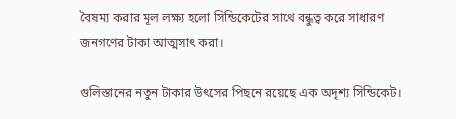বৈষম্য করার মূল লক্ষ্য হলো সিন্ডিকেটের সাথে বন্ধুত্ব করে সাধারণ জনগণের টাকা আত্মসাৎ করা।

গুলিস্তানের নতুন টাকার উৎসের পিছনে রয়েছে এক অদৃশ্য সিন্ডিকেট।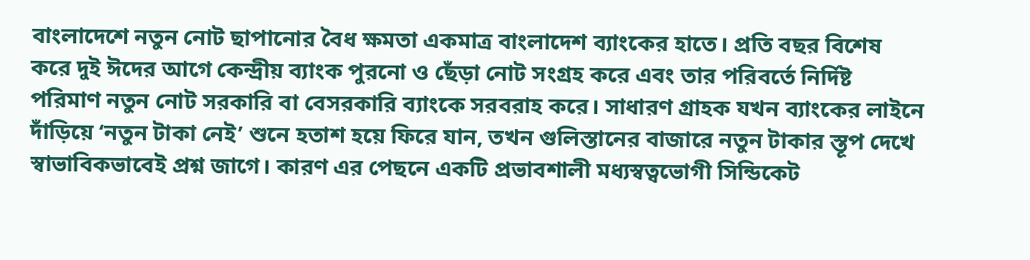বাংলাদেশে নতুন নোট ছাপানোর বৈধ ক্ষমতা একমাত্র বাংলাদেশ ব্যাংকের হাতে। প্রতি বছর বিশেষ করে দুই ঈদের আগে কেন্দ্রীয় ব্যাংক পুরনো ও ছেঁড়া নোট সংগ্রহ করে এবং তার পরিবর্তে নির্দিষ্ট পরিমাণ নতুন নোট সরকারি বা বেসরকারি ব্যাংকে সরবরাহ করে। সাধারণ গ্রাহক যখন ব্যাংকের লাইনে দাঁড়িয়ে ‘নতুন টাকা নেই’ শুনে হতাশ হয়ে ফিরে যান, তখন গুলিস্তানের বাজারে নতুন টাকার স্তূপ দেখে স্বাভাবিকভাবেই প্রশ্ন জাগে। কারণ এর পেছনে একটি প্রভাবশালী মধ্যস্বত্বভোগী সিন্ডিকেট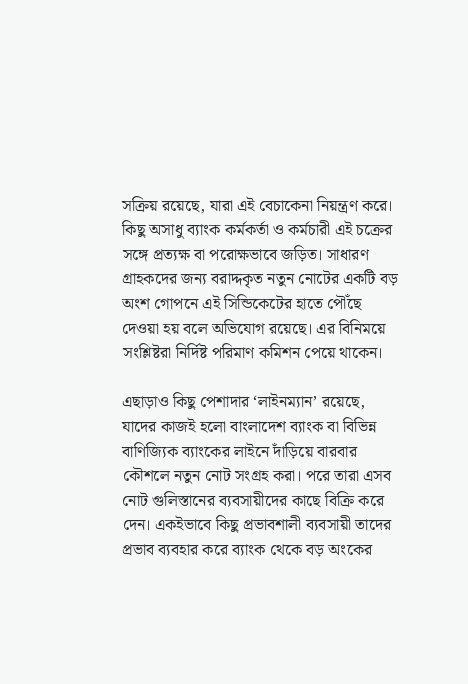সক্রিয় রয়েছে, যারা এই বেচাকেনা নিয়ন্ত্রণ করে। কিছু অসাধু ব্যাংক কর্মকর্তা ও কর্মচারী এই চক্রের সঙ্গে প্রত্যক্ষ বা পরোক্ষভাবে জড়িত। সাধারণ গ্রাহকদের জন্য বরাদ্দকৃত নতুন নোটের একটি বড় অংশ গোপনে এই সিন্ডিকেটের হাতে পৌঁছে দেওয়া হয় বলে অভিযোগ রয়েছে। এর বিনিময়ে সংশ্লিষ্টরা নির্দিষ্ট পরিমাণ কমিশন পেয়ে থাকেন।

এছাড়াও কিছু পেশাদার ‘লাইনম্যান’ রয়েছে, যাদের কাজই হলো বাংলাদেশ ব্যাংক বা বিভিন্ন বাণিজ্যিক ব্যাংকের লাইনে দাঁড়িয়ে বারবার কৌশলে নতুন নোট সংগ্রহ করা। পরে তারা এসব নোট গুলিস্তানের ব্যবসায়ীদের কাছে বিক্রি করে দেন। একইভাবে কিছু প্রভাবশালী ব্যবসায়ী তাদের প্রভাব ব্যবহার করে ব্যাংক থেকে বড় অংকের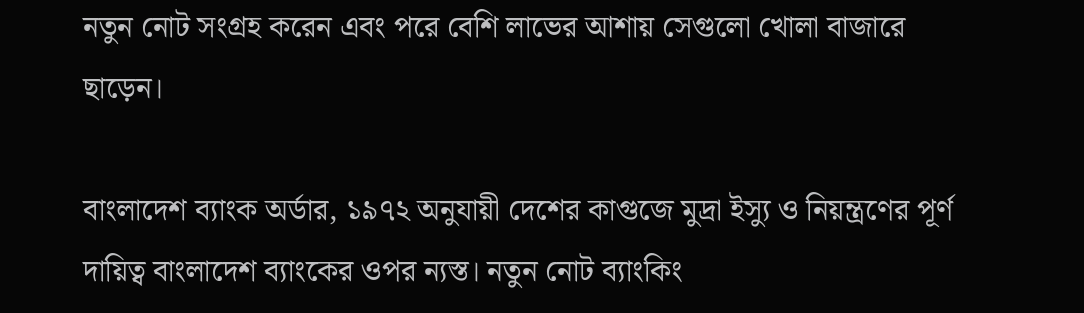নতুন নোট সংগ্রহ করেন এবং পরে বেশি লাভের আশায় সেগুলো খোলা বাজারে ছাড়েন।

বাংলাদেশ ব্যাংক অর্ডার, ১৯৭২ অনুযায়ী দেশের কাগুজে মুদ্রা ইস্যু ও নিয়ন্ত্রণের পূর্ণ দায়িত্ব বাংলাদেশ ব্যাংকের ওপর ন্যস্ত। নতুন নোট ব্যাংকিং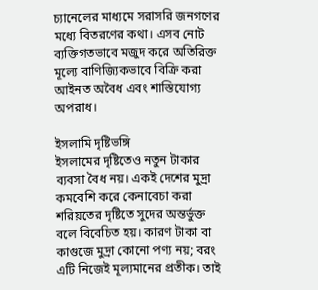চ্যানেলের মাধ্যমে সরাসরি জনগণের মধ্যে বিতরণের কথা। এসব নোট ব্যক্তিগতভাবে মজুদ করে অতিরিক্ত মূল্যে বাণিজ্যিকভাবে বিক্রি করা আইনত অবৈধ এবং শাস্তিযোগ্য অপরাধ।

ইসলামি দৃষ্টিভঙ্গি
ইসলামের দৃষ্টিতেও নতুন টাকার ব্যবসা বৈধ নয়। একই দেশের মুদ্রা কমবেশি করে কেনাবেচা করা শরিয়তের দৃষ্টিতে সুদের অন্তর্ভুক্ত বলে বিবেচিত হয়। কারণ টাকা বা কাগুজে মুদ্রা কোনো পণ্য নয়; বরং এটি নিজেই মূল্যমানের প্রতীক। তাই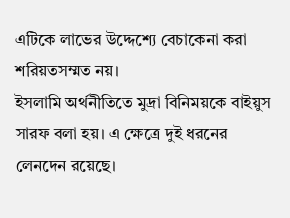এটিকে লাভের উদ্দেশ্যে বেচাকেনা করা শরিয়তসম্মত নয়।
ইসলামি অর্থনীতিতে মুদ্রা বিনিময়কে বাইয়ুস সারফ বলা হয়। এ ক্ষেত্রে দুই ধরনের লেনদেন রয়েছে।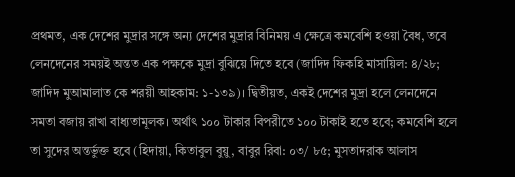প্রথমত, এক দেশের মুদ্রার সঙ্গে অন্য দেশের মুদ্রার বিনিময় এ ক্ষেত্রে কমবেশি হওয়া বৈধ, তবে লেনদেনের সময়ই অন্তত এক পক্ষকে মুদ্রা বুঝিয়ে দিতে হবে (জাদিদ ফিকহি মাসায়িল: ৪/২৮; জাদিদ মুআমালাত কে শরয়ী আহকাম: ১-১৩৯)। দ্বিতীয়ত, একই দেশের মুদ্রা হলে লেনদেনে সমতা বজায় রাখা বাধ্যতামূলক। অর্থাৎ ১০০ টাকার বিপরীতে ১০০ টাকাই হতে হবে; কমবেশি হলে তা সুদের অন্তর্ভুক্ত হবে (হিদায়া, কিতাবুল বুয়ু, বাবুর রিবা: ০৩/ ৮৫; মুসতাদরাক আলাস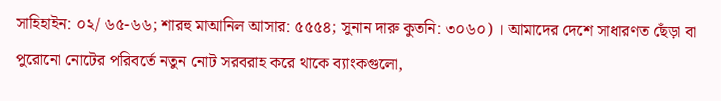সাহিহাইন: ০২/ ৬৫-৬৬; শারহু মাআনিল আসার: ৫৫৫৪; সুনান দারু কুতনি: ৩০৬০) । আমাদের দেশে সাধারণত ছেঁড়া বা পুরোনো নোটের পরিবর্তে নতুন নোট সরবরাহ করে থাকে ব্যাংকগুলো,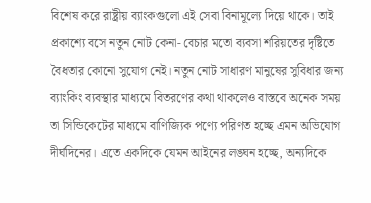বিশেষ করে রাষ্ট্রীয় ব্যাংকগুলো এই সেবা বিনামূল্যে দিয়ে থাকে। তাই প্রকাশ্যে বসে নতুন নোট কেনা- বেচার মতো ব্যবসা শরিয়তের দৃষ্টিতে বৈধতার কোনো সুযোগ নেই। নতুন নোট সাধারণ মানুষের সুবিধার জন্য ব্যাংকিং ব্যবস্থার মাধ্যমে বিতরণের কথা থাকলেও বাস্তবে অনেক সময় তা সিন্ডিকেটের মাধ্যমে বাণিজ্যিক পণ্যে পরিণত হচ্ছে এমন অভিযোগ দীর্ঘদিনের। এতে একদিকে যেমন আইনের লঙ্ঘন হচ্ছে, অন্যদিকে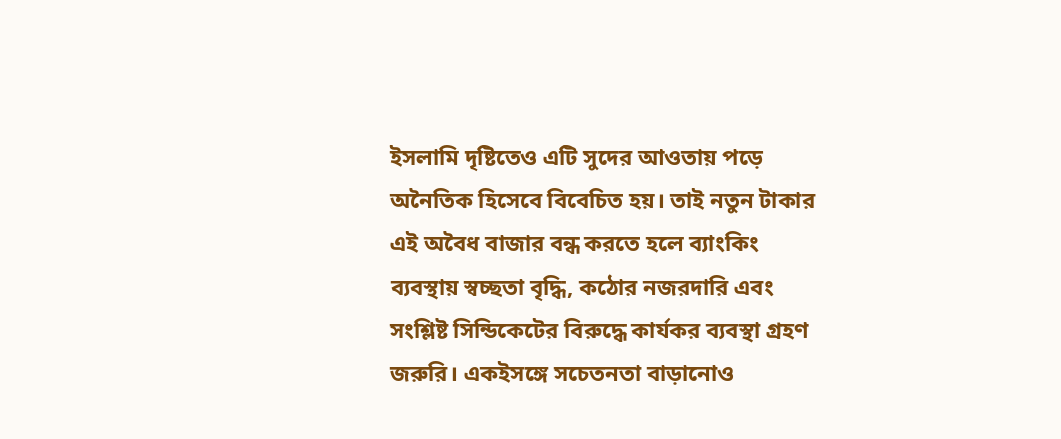ইসলামি দৃষ্টিতেও এটি সুদের আওতায় পড়ে অনৈতিক হিসেবে বিবেচিত হয়। তাই নতুন টাকার এই অবৈধ বাজার বন্ধ করতে হলে ব্যাংকিং ব্যবস্থায় স্বচ্ছতা বৃদ্ধি, কঠোর নজরদারি এবং সংশ্লিষ্ট সিন্ডিকেটের বিরুদ্ধে কার্যকর ব্যবস্থা গ্রহণ জরুরি। একইসঙ্গে সচেতনতা বাড়ানোও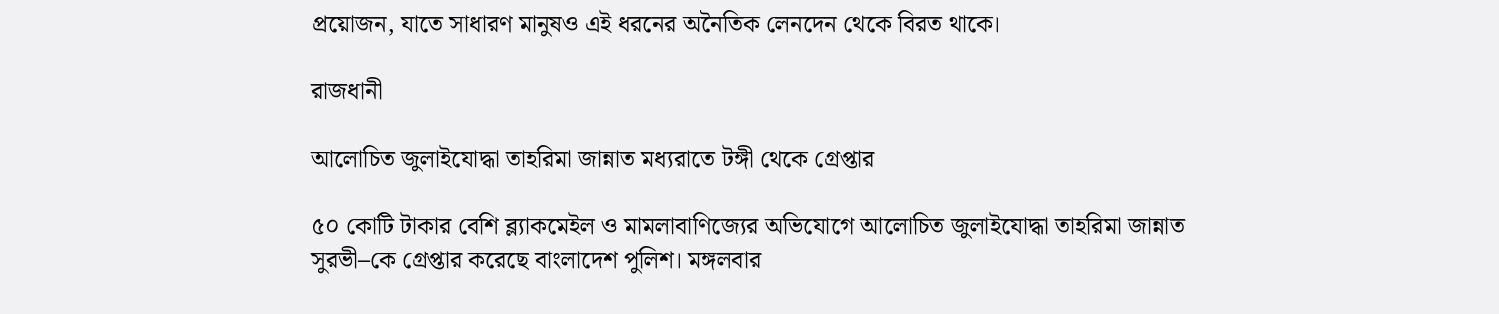প্রয়োজন, যাতে সাধারণ মানুষও এই ধরনের অনৈতিক লেনদেন থেকে বিরত থাকে।

রাজধানী

আলোচিত জুলাইযোদ্ধা তাহরিমা জান্নাত মধ্যরাতে টঙ্গী থেকে গ্রেপ্তার

৫০ কোটি টাকার বেশি ব্ল্যাকমেইল ও মামলাবাণিজ্যের অভিযোগে আলোচিত জুলাইযোদ্ধা তাহরিমা জান্নাত সুরভী–কে গ্রেপ্তার করেছে বাংলাদেশ পুলিশ। মঙ্গলবার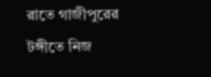রাতে গাজীপুরের টঙ্গীতে নিজ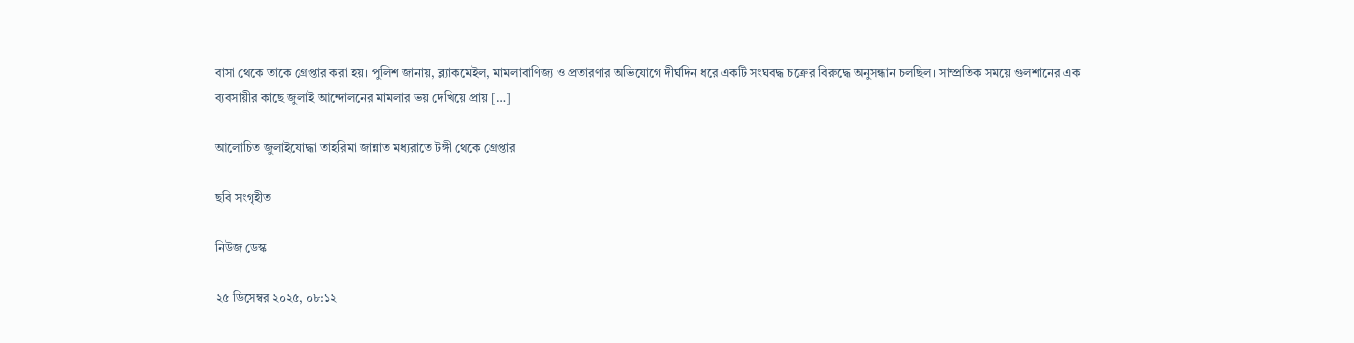বাসা থেকে তাকে গ্রেপ্তার করা হয়। পুলিশ জানায়, ব্ল্যাকমেইল, মামলাবাণিজ্য ও প্রতারণার অভিযোগে দীর্ঘদিন ধরে একটি সংঘবদ্ধ চক্রের বিরুদ্ধে অনুসন্ধান চলছিল। সাম্প্রতিক সময়ে গুলশানের এক ব্যবসায়ীর কাছে জুলাই আন্দোলনের মামলার ভয় দেখিয়ে প্রায় […]

আলোচিত জুলাইযোদ্ধা তাহরিমা জান্নাত মধ্যরাতে টঙ্গী থেকে গ্রেপ্তার

ছবি সংগৃহীত

নিউজ ডেস্ক

২৫ ডিসেম্বর ২০২৫, ০৮:১২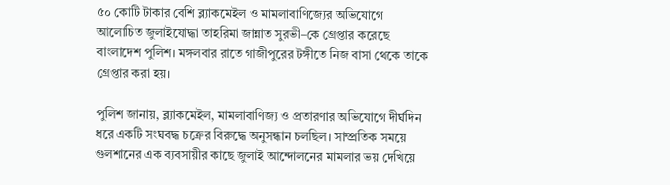৫০ কোটি টাকার বেশি ব্ল্যাকমেইল ও মামলাবাণিজ্যের অভিযোগে আলোচিত জুলাইযোদ্ধা তাহরিমা জান্নাত সুরভী–কে গ্রেপ্তার করেছে বাংলাদেশ পুলিশ। মঙ্গলবার রাতে গাজীপুরের টঙ্গীতে নিজ বাসা থেকে তাকে গ্রেপ্তার করা হয়।

পুলিশ জানায়, ব্ল্যাকমেইল, মামলাবাণিজ্য ও প্রতারণার অভিযোগে দীর্ঘদিন ধরে একটি সংঘবদ্ধ চক্রের বিরুদ্ধে অনুসন্ধান চলছিল। সাম্প্রতিক সময়ে গুলশানের এক ব্যবসায়ীর কাছে জুলাই আন্দোলনের মামলার ভয় দেখিয়ে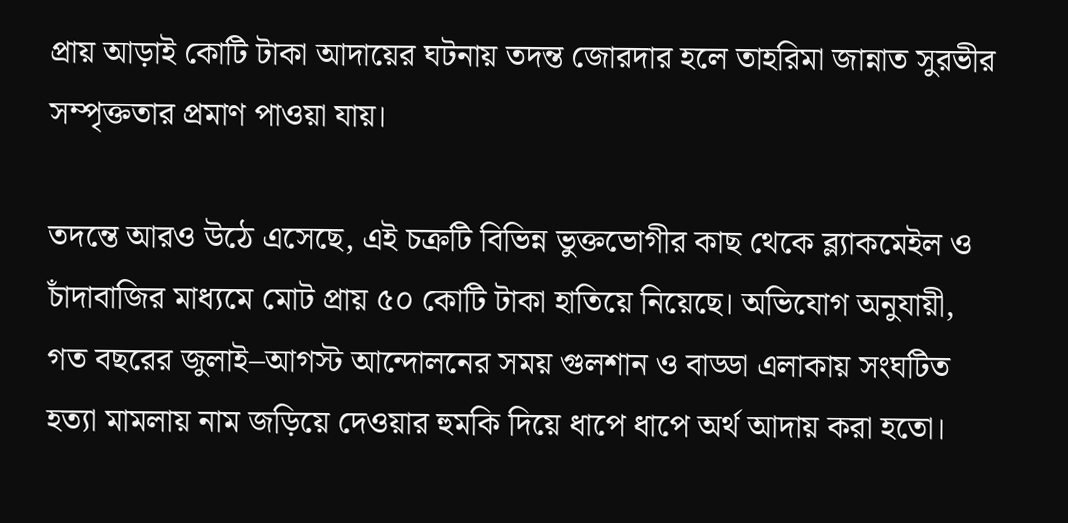প্রায় আড়াই কোটি টাকা আদায়ের ঘটনায় তদন্ত জোরদার হলে তাহরিমা জান্নাত সুরভীর সম্পৃক্ততার প্রমাণ পাওয়া যায়।

তদন্তে আরও উঠে এসেছে, এই চক্রটি বিভিন্ন ভুক্তভোগীর কাছ থেকে ব্ল্যাকমেইল ও চাঁদাবাজির মাধ্যমে মোট প্রায় ৫০ কোটি টাকা হাতিয়ে নিয়েছে। অভিযোগ অনুযায়ী, গত বছরের জুলাই–আগস্ট আন্দোলনের সময় গুলশান ও বাড্ডা এলাকায় সংঘটিত হত্যা মামলায় নাম জড়িয়ে দেওয়ার হুমকি দিয়ে ধাপে ধাপে অর্থ আদায় করা হতো।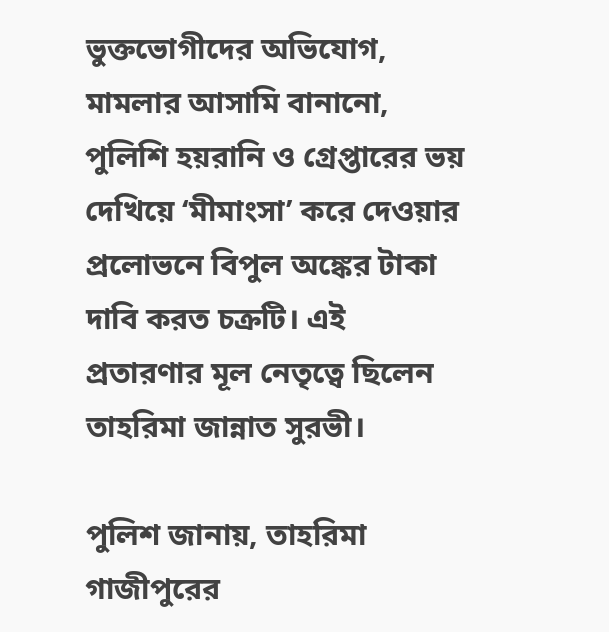ভুক্তভোগীদের অভিযোগ, মামলার আসামি বানানো, পুলিশি হয়রানি ও গ্রেপ্তারের ভয় দেখিয়ে ‘মীমাংসা’ করে দেওয়ার প্রলোভনে বিপুল অঙ্কের টাকা দাবি করত চক্রটি। এই প্রতারণার মূল নেতৃত্বে ছিলেন তাহরিমা জান্নাত সুরভী।

পুলিশ জানায়, তাহরিমা গাজীপুরের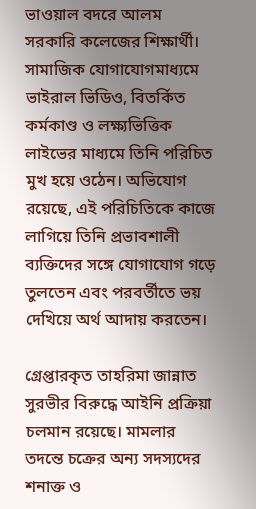ভাওয়াল বদরে আলম সরকারি কলেজের শিক্ষার্থী। সামাজিক যোগাযোগমাধ্যমে ভাইরাল ভিডিও, বিতর্কিত কর্মকাণ্ড ও লক্ষ্যভিত্তিক লাইভের মাধ্যমে তিনি পরিচিত মুখ হয়ে ওঠেন। অভিযোগ রয়েছে, এই পরিচিতিকে কাজে লাগিয়ে তিনি প্রভাবশালী ব্যক্তিদের সঙ্গে যোগাযোগ গড়ে তুলতেন এবং পরবর্তীতে ভয় দেখিয়ে অর্থ আদায় করতেন।

গ্রেপ্তারকৃত তাহরিমা জান্নাত সুরভীর বিরুদ্ধে আইনি প্রক্রিয়া চলমান রয়েছে। মামলার তদন্তে চক্রের অন্য সদস্যদের শনাক্ত ও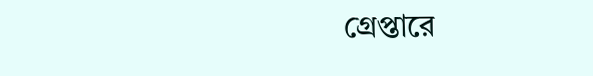গ্রেপ্তারে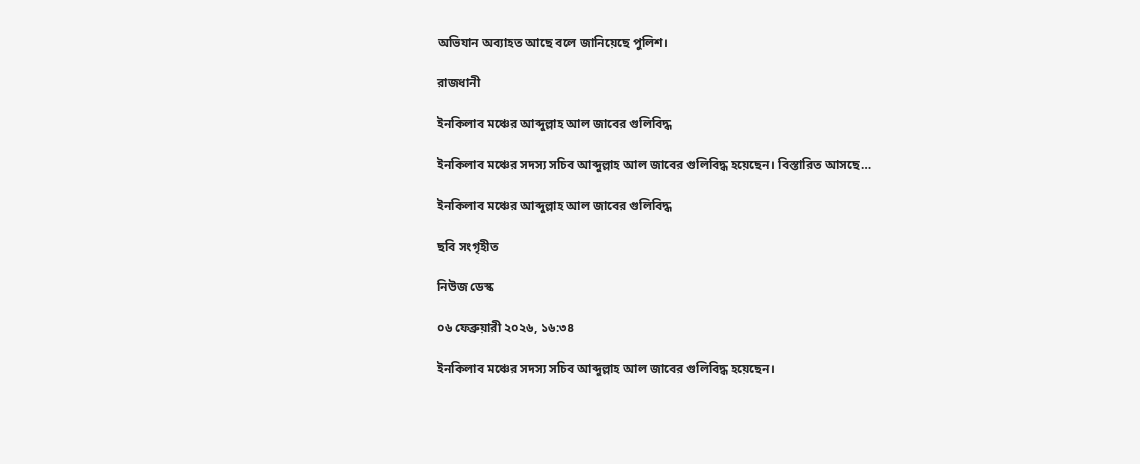অভিযান অব্যাহত আছে বলে জানিয়েছে পুলিশ।

রাজধানী

ইনকিলাব মঞ্চের আব্দুল্লাহ আল জাবের গুলিবিদ্ধ

ইনকিলাব মঞ্চের সদস্য সচিব আব্দুল্লাহ আল জাবের গুলিবিদ্ধ হয়েছেন। বিস্তারিত আসছে…

ইনকিলাব মঞ্চের আব্দুল্লাহ আল জাবের গুলিবিদ্ধ

ছবি সংগৃহীত

নিউজ ডেস্ক

০৬ ফেব্রুয়ারী ২০২৬, ১৬:৩৪

ইনকিলাব মঞ্চের সদস্য সচিব আব্দুল্লাহ আল জাবের গুলিবিদ্ধ হয়েছেন।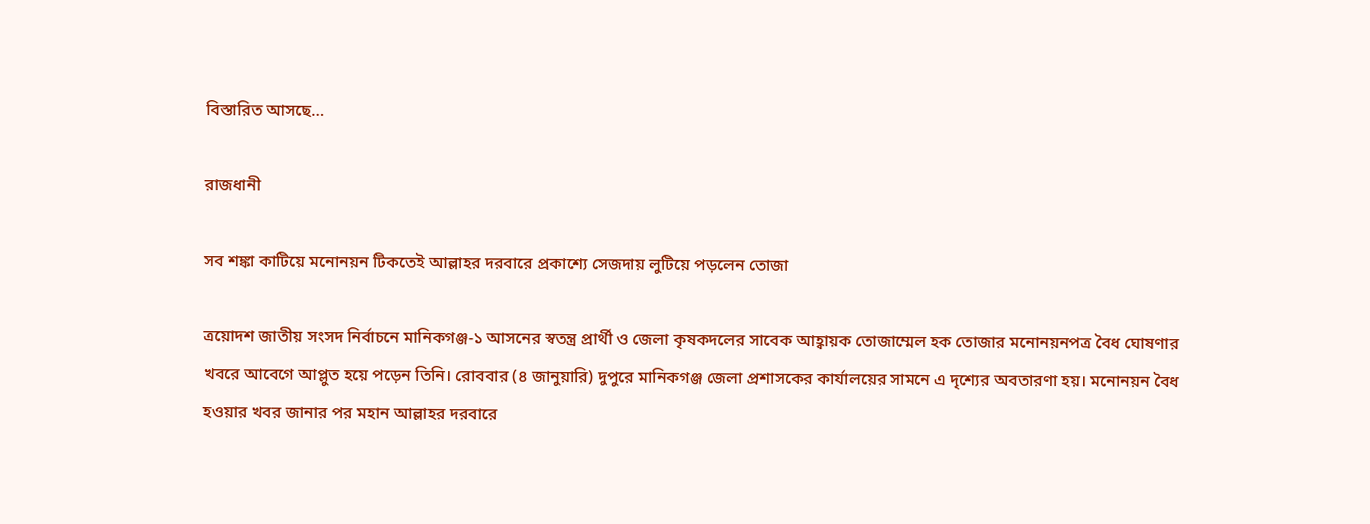বিস্তারিত আসছে…

রাজধানী

সব শঙ্কা কাটিয়ে মনোনয়ন টিকতেই আল্লাহর দরবারে প্রকাশ্যে সেজদায় লুটিয়ে পড়লেন তোজা

ত্রয়োদশ জাতীয় সংসদ নির্বাচনে মানিকগঞ্জ-১ আসনের স্বতন্ত্র প্রার্থী ও জেলা কৃষকদলের সাবেক আহ্বায়ক তোজাম্মেল হক তোজার মনোনয়নপত্র বৈধ ঘোষণার খবরে আবেগে আপ্লুত হয়ে পড়েন তিনি। রোববার (৪ জানুয়ারি) দুপুরে মানিকগঞ্জ জেলা প্রশাসকের কার্যালয়ের সামনে এ দৃশ্যের অবতারণা হয়। মনোনয়ন বৈধ হওয়ার খবর জানার পর মহান আল্লাহর দরবারে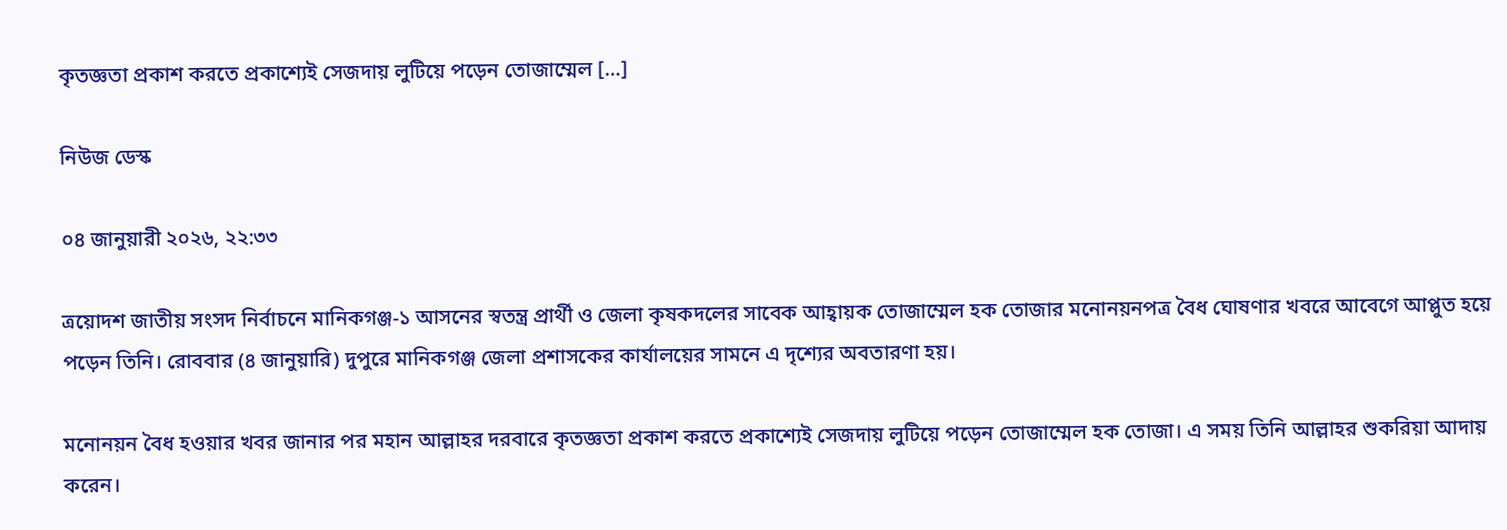কৃতজ্ঞতা প্রকাশ করতে প্রকাশ্যেই সেজদায় লুটিয়ে পড়েন তোজাম্মেল […]

নিউজ ডেস্ক

০৪ জানুয়ারী ২০২৬, ২২:৩৩

ত্রয়োদশ জাতীয় সংসদ নির্বাচনে মানিকগঞ্জ-১ আসনের স্বতন্ত্র প্রার্থী ও জেলা কৃষকদলের সাবেক আহ্বায়ক তোজাম্মেল হক তোজার মনোনয়নপত্র বৈধ ঘোষণার খবরে আবেগে আপ্লুত হয়ে পড়েন তিনি। রোববার (৪ জানুয়ারি) দুপুরে মানিকগঞ্জ জেলা প্রশাসকের কার্যালয়ের সামনে এ দৃশ্যের অবতারণা হয়।

মনোনয়ন বৈধ হওয়ার খবর জানার পর মহান আল্লাহর দরবারে কৃতজ্ঞতা প্রকাশ করতে প্রকাশ্যেই সেজদায় লুটিয়ে পড়েন তোজাম্মেল হক তোজা। এ সময় তিনি আল্লাহর শুকরিয়া আদায় করেন।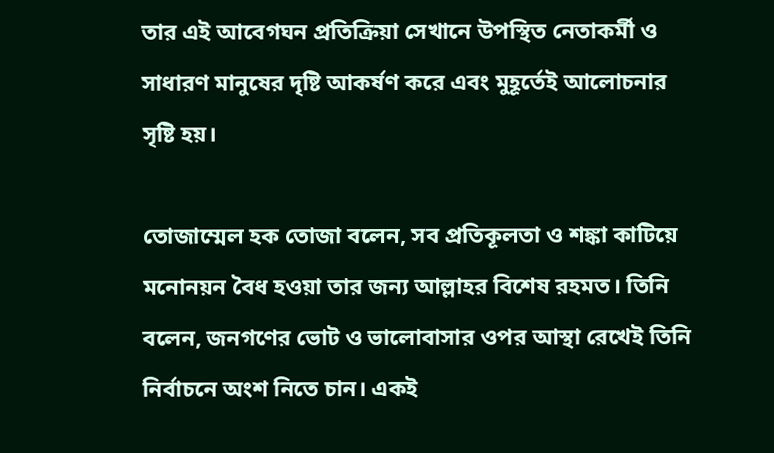তার এই আবেগঘন প্রতিক্রিয়া সেখানে উপস্থিত নেতাকর্মী ও সাধারণ মানুষের দৃষ্টি আকর্ষণ করে এবং মুহূর্তেই আলোচনার সৃষ্টি হয়।

তোজাম্মেল হক তোজা বলেন, সব প্রতিকূলতা ও শঙ্কা কাটিয়ে মনোনয়ন বৈধ হওয়া তার জন্য আল্লাহর বিশেষ রহমত। তিনি বলেন, জনগণের ভোট ও ভালোবাসার ওপর আস্থা রেখেই তিনি নির্বাচনে অংশ নিতে চান। একই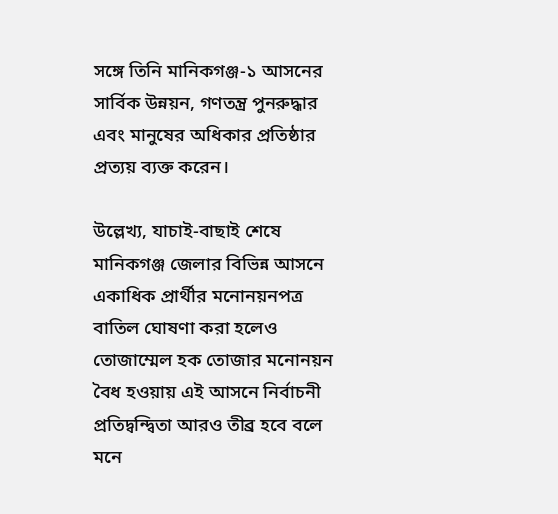সঙ্গে তিনি মানিকগঞ্জ-১ আসনের সার্বিক উন্নয়ন, গণতন্ত্র পুনরুদ্ধার এবং মানুষের অধিকার প্রতিষ্ঠার প্রত্যয় ব্যক্ত করেন।

উল্লেখ্য, যাচাই-বাছাই শেষে মানিকগঞ্জ জেলার বিভিন্ন আসনে একাধিক প্রার্থীর মনোনয়নপত্র বাতিল ঘোষণা করা হলেও তোজাম্মেল হক তোজার মনোনয়ন বৈধ হওয়ায় এই আসনে নির্বাচনী প্রতিদ্বন্দ্বিতা আরও তীব্র হবে বলে মনে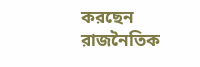করছেন রাজনৈতিক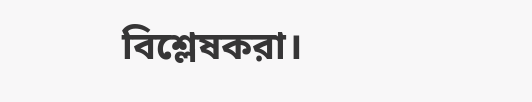বিশ্লেষকরা।